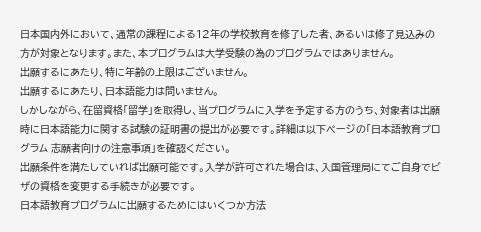日本国内外において、通常の課程による12年の学校教育を修了した者、あるいは修了見込みの方が対象となります。また、本プログラムは大学受験の為のプログラムではありません。
出願するにあたり、特に年齢の上限はございません。
出願するにあたり、日本語能力は問いません。
しかしながら、在留資格「留学」を取得し、当プログラムに入学を予定する方のうち、対象者は出願時に日本語能力に関する試験の証明書の提出が必要です。詳細は以下ページの「日本語教育プログラム 志願者向けの注意事項」を確認ください。
出願条件を満たしていれば出願可能です。入学が許可された場合は、入国管理局にてご自身でビザの資格を変更する手続きが必要です。
日本語教育プログラムに出願するためにはいくつか方法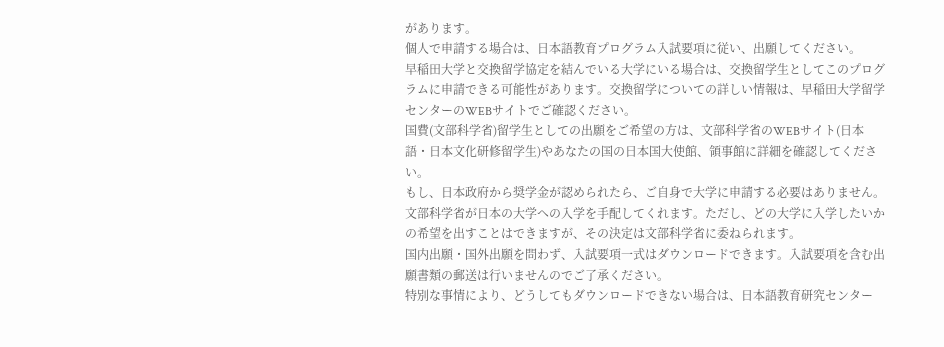があります。
個人で申請する場合は、日本語教育プログラム入試要項に従い、出願してください。
早稲田大学と交換留学協定を結んでいる大学にいる場合は、交換留学生としてこのプログラムに申請できる可能性があります。交換留学についての詳しい情報は、早稲田大学留学センターのWEBサイトでご確認ください。
国費(文部科学省)留学生としての出願をご希望の方は、文部科学省のWEBサイト(日本語・日本文化研修留学生)やあなたの国の日本国大使館、領事館に詳細を確認してください。
もし、日本政府から奨学金が認められたら、ご自身で大学に申請する必要はありません。文部科学省が日本の大学への入学を手配してくれます。ただし、どの大学に入学したいかの希望を出すことはできますが、その決定は文部科学省に委ねられます。
国内出願・国外出願を問わず、入試要項一式はダウンロードできます。入試要項を含む出願書類の郵送は行いませんのでご了承ください。
特別な事情により、どうしてもダウンロードできない場合は、日本語教育研究センター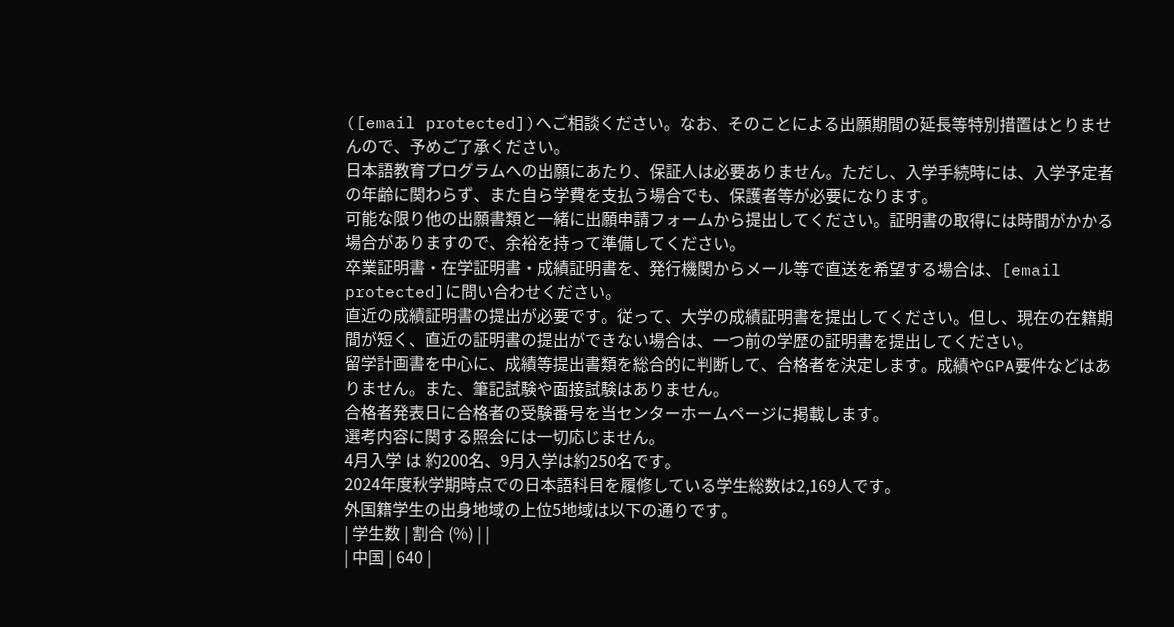([email protected])へご相談ください。なお、そのことによる出願期間の延長等特別措置はとりませんので、予めご了承ください。
日本語教育プログラムへの出願にあたり、保証人は必要ありません。ただし、入学手続時には、入学予定者の年齢に関わらず、また自ら学費を支払う場合でも、保護者等が必要になります。
可能な限り他の出願書類と一緒に出願申請フォームから提出してください。証明書の取得には時間がかかる場合がありますので、余裕を持って準備してください。
卒業証明書・在学証明書・成績証明書を、発行機関からメール等で直送を希望する場合は、[email protected]に問い合わせください。
直近の成績証明書の提出が必要です。従って、大学の成績証明書を提出してください。但し、現在の在籍期間が短く、直近の証明書の提出ができない場合は、一つ前の学歴の証明書を提出してください。
留学計画書を中心に、成績等提出書類を総合的に判断して、合格者を決定します。成績やGPA要件などはありません。また、筆記試験や面接試験はありません。
合格者発表日に合格者の受験番号を当センターホームページに掲載します。
選考内容に関する照会には一切応じません。
4月入学 は 約200名、9月入学は約250名です。
2024年度秋学期時点での日本語科目を履修している学生総数は2,169人です。
外国籍学生の出身地域の上位5地域は以下の通りです。
| 学生数 | 割合 (%) | |
| 中国 | 640 |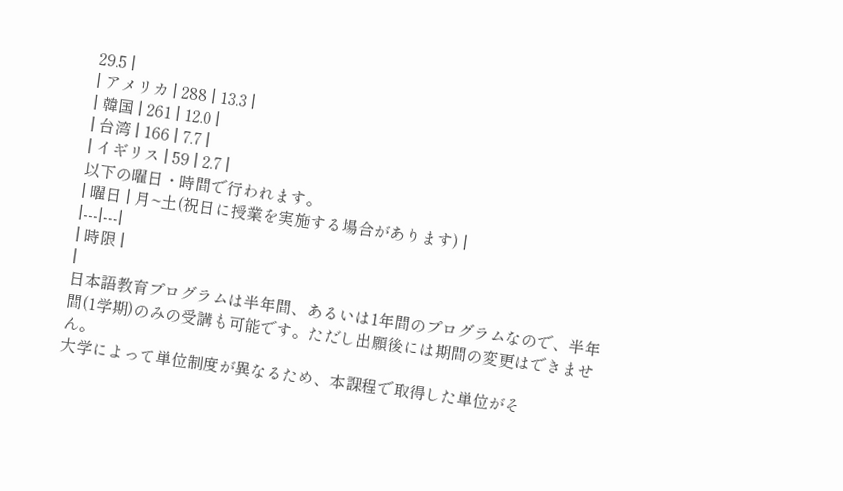29.5 |
| アメリカ | 288 | 13.3 |
| 韓国 | 261 | 12.0 |
| 台湾 | 166 | 7.7 |
| イギリス | 59 | 2.7 |
以下の曜日・時間で行われます。
| 曜日 | 月~土(祝日に授業を実施する場合があります) |
|---|---|
| 時限 |
|
日本語教育プログラムは半年間、あるいは1年間のプログラムなので、半年間(1学期)のみの受講も可能です。ただし出願後には期間の変更はできません。
大学によって単位制度が異なるため、本課程で取得した単位がそ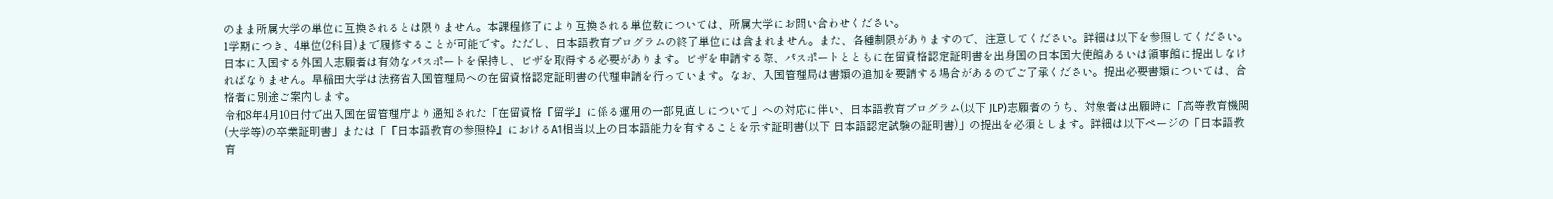のまま所属大学の単位に互換されるとは限りません。本課程修了により互換される単位数については、所属大学にお問い合わせください。
1学期につき、4単位(2科目)まで履修することが可能です。ただし、日本語教育プログラムの終了単位には含まれません。また、各種制限がありますので、注意してください。詳細は以下を参照してください。
日本に入国する外国人志願者は有効なパスポートを保持し、ビザを取得する必要があります。ビザを申請する際、パスポートとともに在留資格認定証明書を出身国の日本国大使館あるいは領事館に提出しなければなりません。早稲田大学は法務省入国管理局への在留資格認定証明書の代理申請を行っています。なお、入国管理局は書類の追加を要請する場合があるのでご了承ください。提出必要書類については、合格者に別途ご案内します。
令和8年4月10日付で出入国在留管理庁より通知された「在留資格『留学』に係る運用の一部見直しについて」への対応に伴い、日本語教育プログラム(以下 JLP)志願者のうち、対象者は出願時に「高等教育機関(大学等)の卒業証明書」または「『日本語教育の参照枠』におけるA1相当以上の日本語能力を有することを示す証明書(以下 日本語認定試験の証明書)」の提出を必須とします。詳細は以下ページの「日本語教育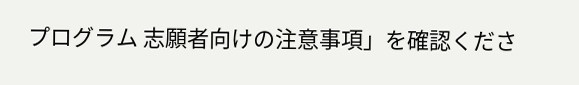プログラム 志願者向けの注意事項」を確認くださ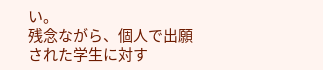い。
残念ながら、個人で出願された学生に対す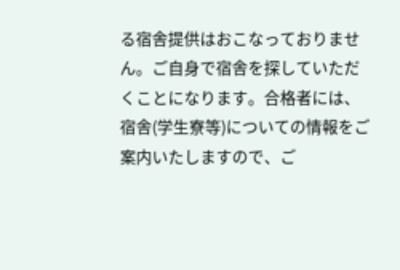る宿舎提供はおこなっておりません。ご自身で宿舎を探していただくことになります。合格者には、宿舎(学生寮等)についての情報をご案内いたしますので、ご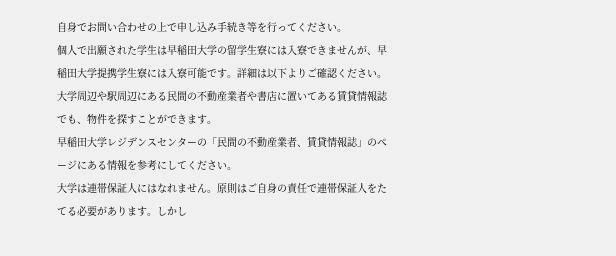自身でお問い合わせの上で申し込み手続き等を行ってください。
個人で出願された学生は早稲田大学の留学生寮には入寮できませんが、早稲田大学提携学生寮には入寮可能です。詳細は以下よりご確認ください。
大学周辺や駅周辺にある民間の不動産業者や書店に置いてある賃貸情報誌でも、物件を探すことができます。
早稲田大学レジデンスセンターの「民間の不動産業者、賃貸情報誌」のページにある情報を参考にしてください。
大学は連帯保証人にはなれません。原則はご自身の責任で連帯保証人をたてる必要があります。しかし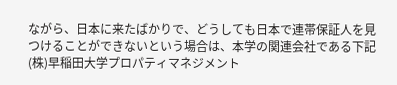ながら、日本に来たばかりで、どうしても日本で連帯保証人を見つけることができないという場合は、本学の関連会社である下記(株)早稲田大学プロパティマネジメント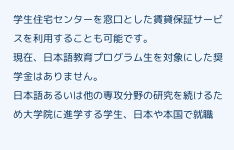学生住宅センターを窓口とした賃貸保証サービスを利用することも可能です。
現在、日本語教育プログラム生を対象にした奨学金はありません。
日本語あるいは他の専攻分野の研究を続けるため大学院に進学する学生、日本や本国で就職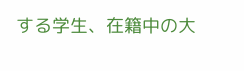する学生、在籍中の大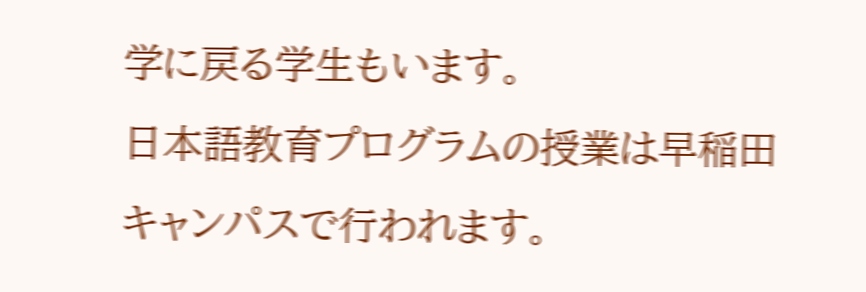学に戻る学生もいます。
日本語教育プログラムの授業は早稲田キャンパスで行われます。